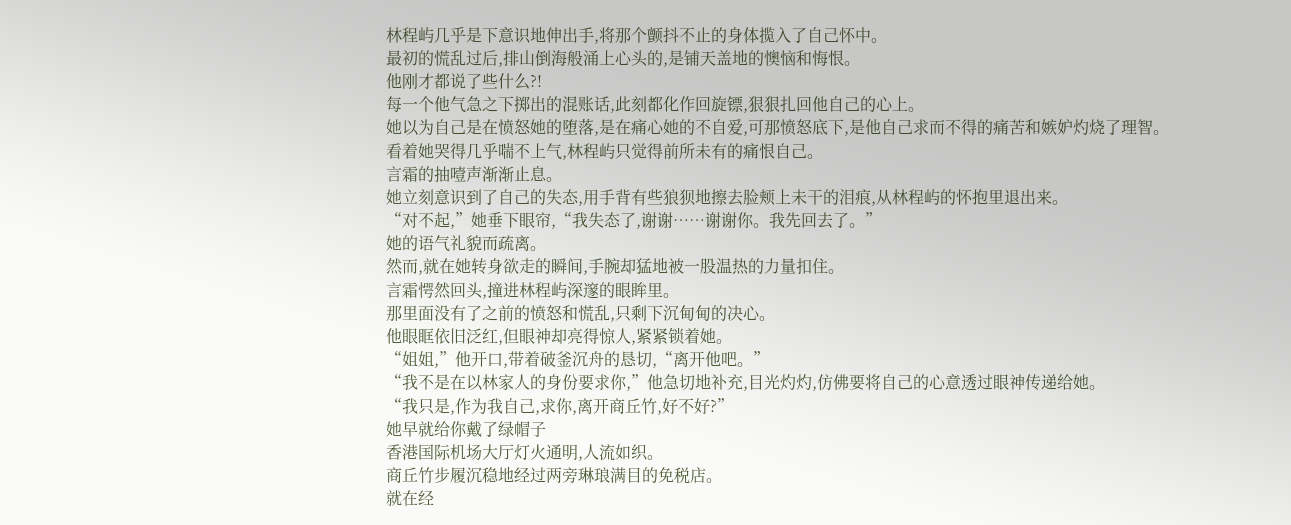林程屿几乎是下意识地伸出手,将那个颤抖不止的身体揽入了自己怀中。
最初的慌乱过后,排山倒海般涌上心头的,是铺天盖地的懊恼和悔恨。
他刚才都说了些什么?!
每一个他气急之下掷出的混账话,此刻都化作回旋镖,狠狠扎回他自己的心上。
她以为自己是在愤怒她的堕落,是在痛心她的不自爱,可那愤怒底下,是他自己求而不得的痛苦和嫉妒灼烧了理智。
看着她哭得几乎喘不上气,林程屿只觉得前所未有的痛恨自己。
言霜的抽噎声渐渐止息。
她立刻意识到了自己的失态,用手背有些狼狈地擦去脸颊上未干的泪痕,从林程屿的怀抱里退出来。
“对不起,”她垂下眼帘,“我失态了,谢谢……谢谢你。我先回去了。”
她的语气礼貌而疏离。
然而,就在她转身欲走的瞬间,手腕却猛地被一股温热的力量扣住。
言霜愕然回头,撞进林程屿深邃的眼眸里。
那里面没有了之前的愤怒和慌乱,只剩下沉甸甸的决心。
他眼眶依旧泛红,但眼神却亮得惊人,紧紧锁着她。
“姐姐,”他开口,带着破釜沉舟的恳切,“离开他吧。”
“我不是在以林家人的身份要求你,”他急切地补充,目光灼灼,仿佛要将自己的心意透过眼神传递给她。
“我只是,作为我自己,求你,离开商丘竹,好不好?”
她早就给你戴了绿帽子
香港国际机场大厅灯火通明,人流如织。
商丘竹步履沉稳地经过两旁琳琅满目的免税店。
就在经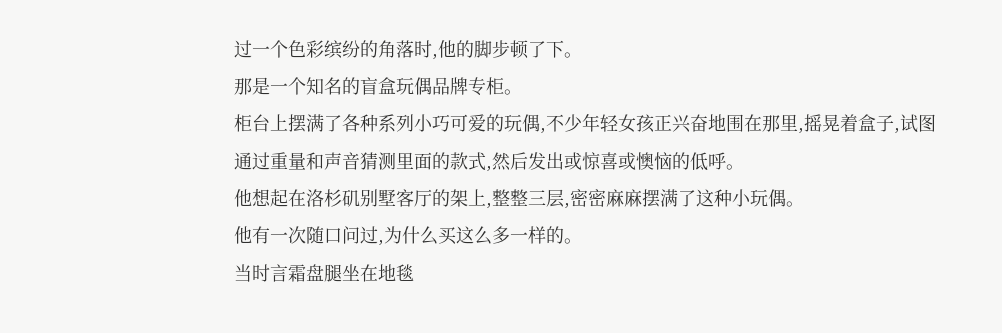过一个色彩缤纷的角落时,他的脚步顿了下。
那是一个知名的盲盒玩偶品牌专柜。
柜台上摆满了各种系列小巧可爱的玩偶,不少年轻女孩正兴奋地围在那里,摇晃着盒子,试图通过重量和声音猜测里面的款式,然后发出或惊喜或懊恼的低呼。
他想起在洛杉矶别墅客厅的架上,整整三层,密密麻麻摆满了这种小玩偶。
他有一次随口问过,为什么买这么多一样的。
当时言霜盘腿坐在地毯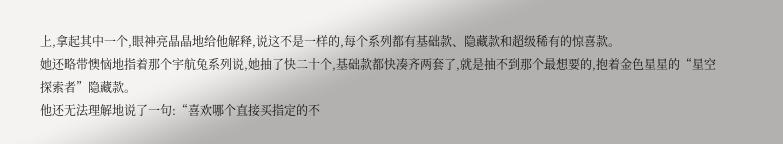上,拿起其中一个,眼神亮晶晶地给他解释,说这不是一样的,每个系列都有基础款、隐藏款和超级稀有的惊喜款。
她还略带懊恼地指着那个宇航兔系列说,她抽了快二十个,基础款都快凑齐两套了,就是抽不到那个最想要的,抱着金色星星的“星空探索者”隐藏款。
他还无法理解地说了一句:“喜欢哪个直接买指定的不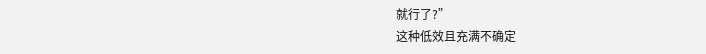就行了?”
这种低效且充满不确定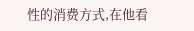性的消费方式,在他看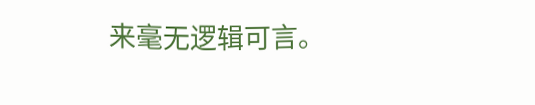来毫无逻辑可言。